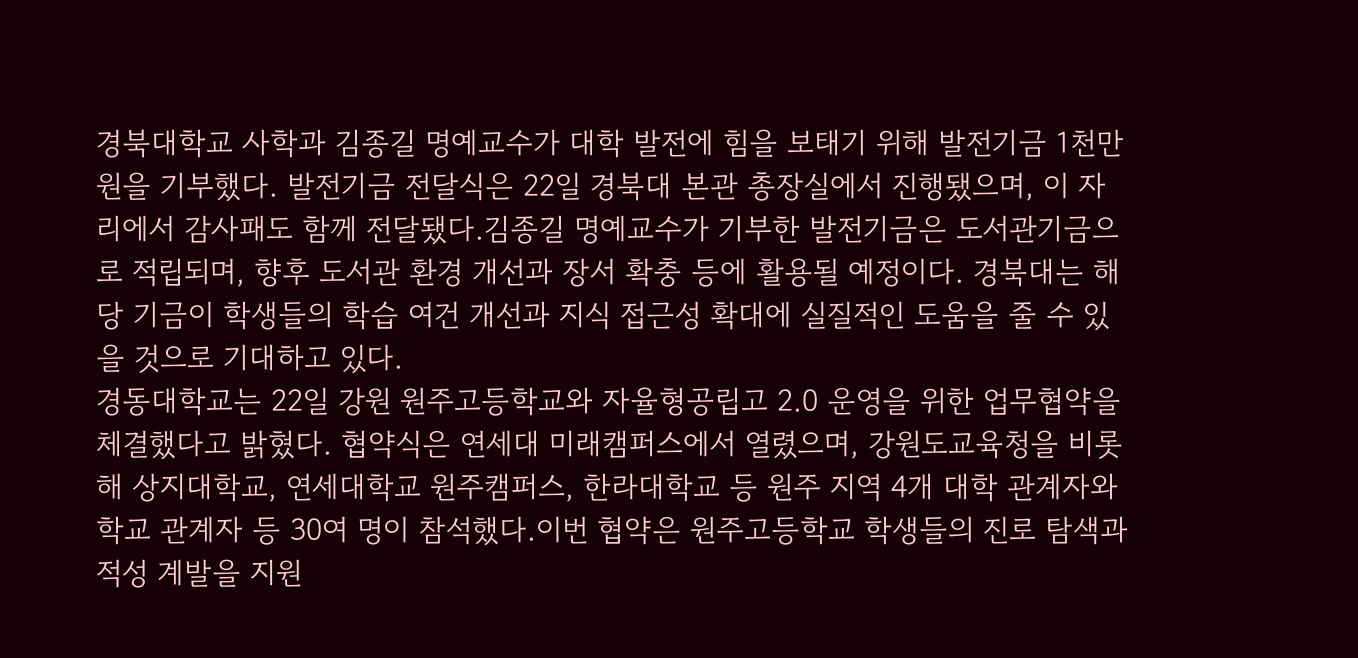경북대학교 사학과 김종길 명예교수가 대학 발전에 힘을 보태기 위해 발전기금 1천만 원을 기부했다. 발전기금 전달식은 22일 경북대 본관 총장실에서 진행됐으며, 이 자리에서 감사패도 함께 전달됐다.김종길 명예교수가 기부한 발전기금은 도서관기금으로 적립되며, 향후 도서관 환경 개선과 장서 확충 등에 활용될 예정이다. 경북대는 해당 기금이 학생들의 학습 여건 개선과 지식 접근성 확대에 실질적인 도움을 줄 수 있을 것으로 기대하고 있다.
경동대학교는 22일 강원 원주고등학교와 자율형공립고 2.0 운영을 위한 업무협약을 체결했다고 밝혔다. 협약식은 연세대 미래캠퍼스에서 열렸으며, 강원도교육청을 비롯해 상지대학교, 연세대학교 원주캠퍼스, 한라대학교 등 원주 지역 4개 대학 관계자와 학교 관계자 등 30여 명이 참석했다.이번 협약은 원주고등학교 학생들의 진로 탐색과 적성 계발을 지원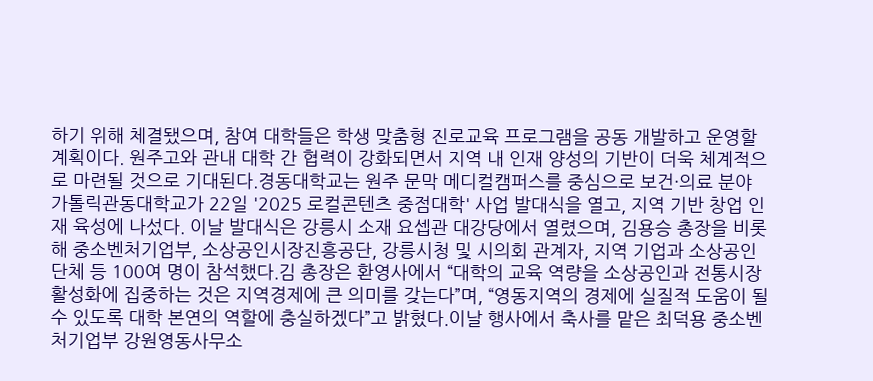하기 위해 체결됐으며, 참여 대학들은 학생 맞춤형 진로교육 프로그램을 공동 개발하고 운영할 계획이다. 원주고와 관내 대학 간 협력이 강화되면서 지역 내 인재 양성의 기반이 더욱 체계적으로 마련될 것으로 기대된다.경동대학교는 원주 문막 메디컬캠퍼스를 중심으로 보건·의료 분야
가톨릭관동대학교가 22일 '2025 로컬콘텐츠 중점대학' 사업 발대식을 열고, 지역 기반 창업 인재 육성에 나섰다. 이날 발대식은 강릉시 소재 요셉관 대강당에서 열렸으며, 김용승 총장을 비롯해 중소벤처기업부, 소상공인시장진흥공단, 강릉시청 및 시의회 관계자, 지역 기업과 소상공인 단체 등 100여 명이 참석했다.김 총장은 환영사에서 “대학의 교육 역량을 소상공인과 전통시장 활성화에 집중하는 것은 지역경제에 큰 의미를 갖는다”며, “영동지역의 경제에 실질적 도움이 될 수 있도록 대학 본연의 역할에 충실하겠다”고 밝혔다.이날 행사에서 축사를 맡은 최덕용 중소벤처기업부 강원영동사무소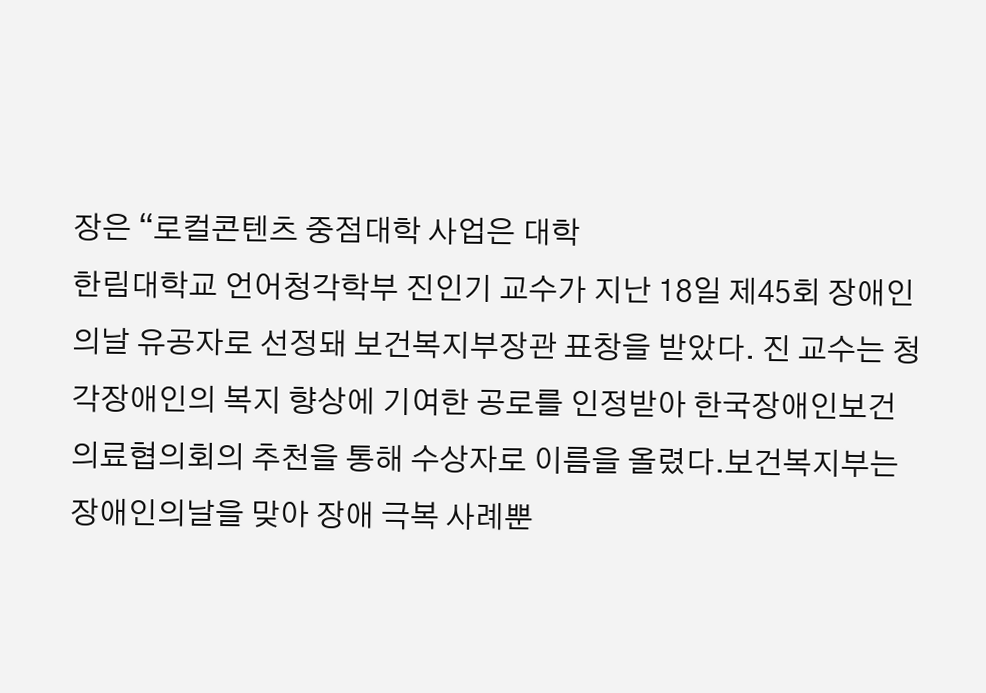장은 “로컬콘텐츠 중점대학 사업은 대학
한림대학교 언어청각학부 진인기 교수가 지난 18일 제45회 장애인의날 유공자로 선정돼 보건복지부장관 표창을 받았다. 진 교수는 청각장애인의 복지 향상에 기여한 공로를 인정받아 한국장애인보건의료협의회의 추천을 통해 수상자로 이름을 올렸다.보건복지부는 장애인의날을 맞아 장애 극복 사례뿐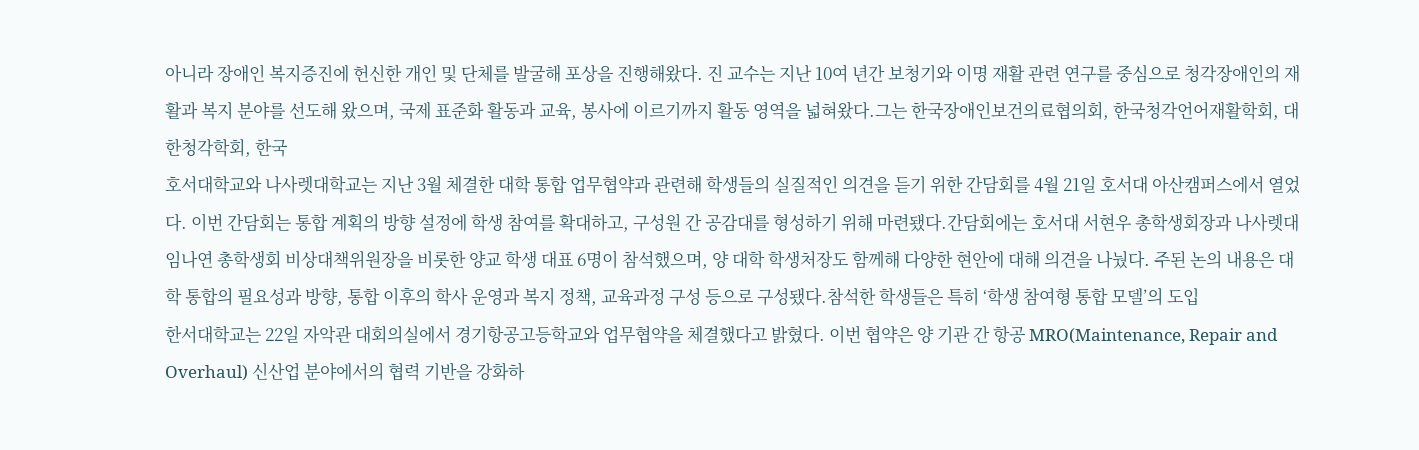아니라 장애인 복지증진에 헌신한 개인 및 단체를 발굴해 포상을 진행해왔다. 진 교수는 지난 10여 년간 보청기와 이명 재활 관련 연구를 중심으로 청각장애인의 재활과 복지 분야를 선도해 왔으며, 국제 표준화 활동과 교육, 봉사에 이르기까지 활동 영역을 넓혀왔다.그는 한국장애인보건의료협의회, 한국청각언어재활학회, 대한청각학회, 한국
호서대학교와 나사렛대학교는 지난 3월 체결한 대학 통합 업무협약과 관련해 학생들의 실질적인 의견을 듣기 위한 간담회를 4월 21일 호서대 아산캠퍼스에서 열었다. 이번 간담회는 통합 계획의 방향 설정에 학생 참여를 확대하고, 구성원 간 공감대를 형성하기 위해 마련됐다.간담회에는 호서대 서현우 총학생회장과 나사렛대 임나연 총학생회 비상대책위원장을 비롯한 양교 학생 대표 6명이 참석했으며, 양 대학 학생처장도 함께해 다양한 현안에 대해 의견을 나눴다. 주된 논의 내용은 대학 통합의 필요성과 방향, 통합 이후의 학사 운영과 복지 정책, 교육과정 구성 등으로 구성됐다.참석한 학생들은 특히 ‘학생 참여형 통합 모델’의 도입
한서대학교는 22일 자악관 대회의실에서 경기항공고등학교와 업무협약을 체결했다고 밝혔다. 이번 협약은 양 기관 간 항공 MRO(Maintenance, Repair and Overhaul) 신산업 분야에서의 협력 기반을 강화하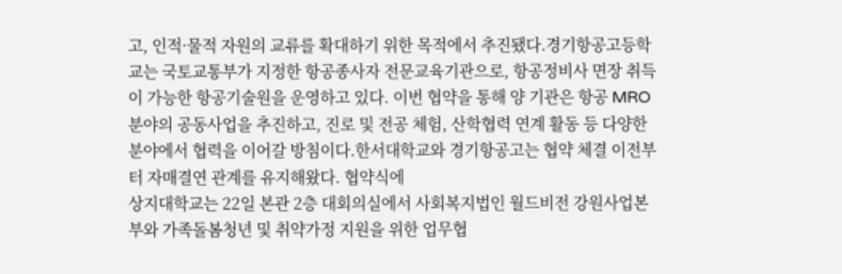고, 인적·물적 자원의 교류를 확대하기 위한 목적에서 추진됐다.경기항공고등학교는 국토교통부가 지정한 항공종사자 전문교육기관으로, 항공정비사 면장 취득이 가능한 항공기술원을 운영하고 있다. 이번 협약을 통해 양 기관은 항공 MRO 분야의 공동사업을 추진하고, 진로 및 전공 체험, 산학협력 연계 활동 등 다양한 분야에서 협력을 이어갈 방침이다.한서대학교와 경기항공고는 협약 체결 이전부터 자매결연 관계를 유지해왔다. 협약식에
상지대학교는 22일 본관 2층 대회의실에서 사회복지법인 월드비전 강원사업본부와 가족돌봄청년 및 취약가정 지원을 위한 업무협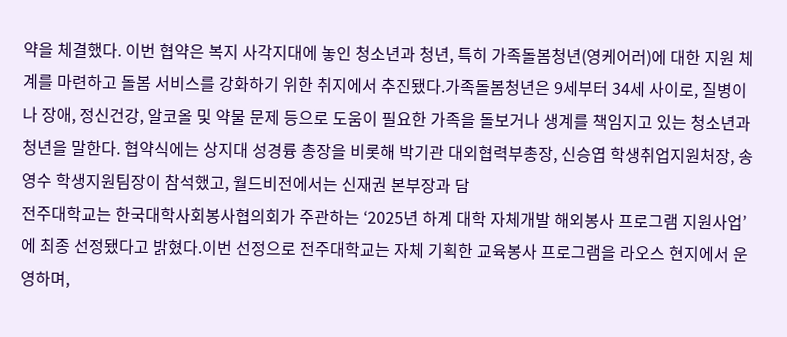약을 체결했다. 이번 협약은 복지 사각지대에 놓인 청소년과 청년, 특히 가족돌봄청년(영케어러)에 대한 지원 체계를 마련하고 돌봄 서비스를 강화하기 위한 취지에서 추진됐다.가족돌봄청년은 9세부터 34세 사이로, 질병이나 장애, 정신건강, 알코올 및 약물 문제 등으로 도움이 필요한 가족을 돌보거나 생계를 책임지고 있는 청소년과 청년을 말한다. 협약식에는 상지대 성경륭 총장을 비롯해 박기관 대외협력부총장, 신승엽 학생취업지원처장, 송영수 학생지원팀장이 참석했고, 월드비전에서는 신재권 본부장과 담
전주대학교는 한국대학사회봉사협의회가 주관하는 ‘2025년 하계 대학 자체개발 해외봉사 프로그램 지원사업’에 최종 선정됐다고 밝혔다.이번 선정으로 전주대학교는 자체 기획한 교육봉사 프로그램을 라오스 현지에서 운영하며,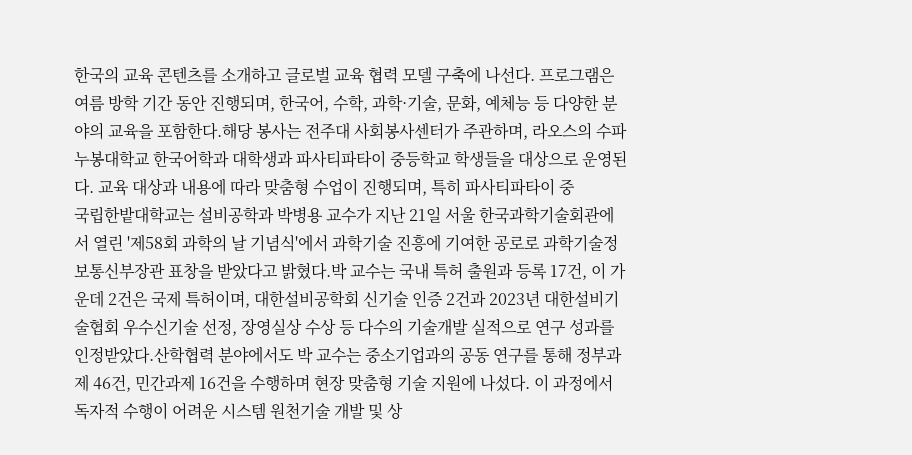한국의 교육 콘텐츠를 소개하고 글로벌 교육 협력 모델 구축에 나선다. 프로그램은 여름 방학 기간 동안 진행되며, 한국어, 수학, 과학·기술, 문화, 예체능 등 다양한 분야의 교육을 포함한다.해당 봉사는 전주대 사회봉사센터가 주관하며, 라오스의 수파누봉대학교 한국어학과 대학생과 파사티파타이 중등학교 학생들을 대상으로 운영된다. 교육 대상과 내용에 따라 맞춤형 수업이 진행되며, 특히 파사티파타이 중
국립한밭대학교는 설비공학과 박병용 교수가 지난 21일 서울 한국과학기술회관에서 열린 '제58회 과학의 날 기념식'에서 과학기술 진흥에 기여한 공로로 과학기술정보통신부장관 표창을 받았다고 밝혔다.박 교수는 국내 특허 출원과 등록 17건, 이 가운데 2건은 국제 특허이며, 대한설비공학회 신기술 인증 2건과 2023년 대한설비기술협회 우수신기술 선정, 장영실상 수상 등 다수의 기술개발 실적으로 연구 성과를 인정받았다.산학협력 분야에서도 박 교수는 중소기업과의 공동 연구를 통해 정부과제 46건, 민간과제 16건을 수행하며 현장 맞춤형 기술 지원에 나섰다. 이 과정에서 독자적 수행이 어려운 시스템 원천기술 개발 및 상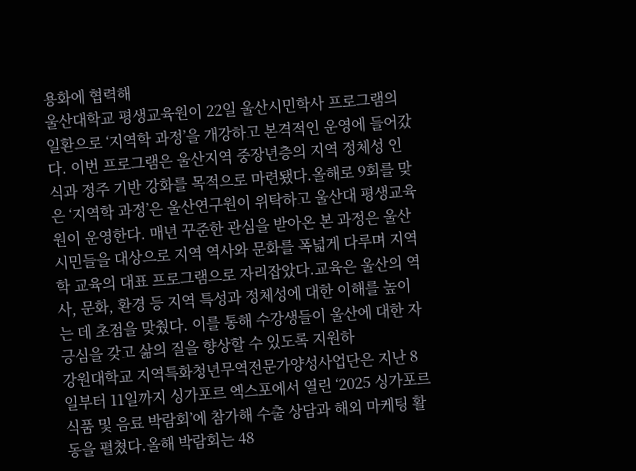용화에 협력해
울산대학교 평생교육원이 22일 울산시민학사 프로그램의 일환으로 ‘지역학 과정’을 개강하고 본격적인 운영에 들어갔다. 이번 프로그램은 울산지역 중장년층의 지역 정체성 인식과 정주 기반 강화를 목적으로 마련됐다.올해로 9회를 맞은 ‘지역학 과정’은 울산연구원이 위탁하고 울산대 평생교육원이 운영한다. 매년 꾸준한 관심을 받아온 본 과정은 울산 시민들을 대상으로 지역 역사와 문화를 폭넓게 다루며 지역학 교육의 대표 프로그램으로 자리잡았다.교육은 울산의 역사, 문화, 환경 등 지역 특성과 정체성에 대한 이해를 높이는 데 초점을 맞췄다. 이를 통해 수강생들이 울산에 대한 자긍심을 갖고 삶의 질을 향상할 수 있도록 지원하
강원대학교 지역특화청년무역전문가양성사업단은 지난 8일부터 11일까지 싱가포르 엑스포에서 열린 ‘2025 싱가포르 식품 및 음료 박람회’에 참가해 수출 상담과 해외 마케팅 활동을 펼쳤다.올해 박람회는 48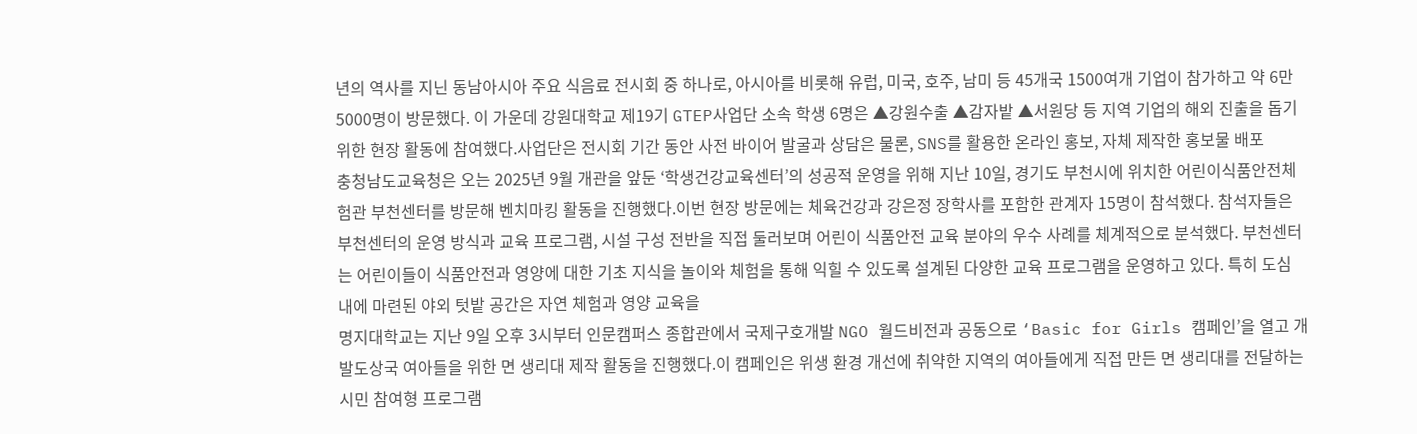년의 역사를 지닌 동남아시아 주요 식음료 전시회 중 하나로, 아시아를 비롯해 유럽, 미국, 호주, 남미 등 45개국 1500여개 기업이 참가하고 약 6만 5000명이 방문했다. 이 가운데 강원대학교 제19기 GTEP사업단 소속 학생 6명은 ▲강원수출 ▲감자밭 ▲서원당 등 지역 기업의 해외 진출을 돕기 위한 현장 활동에 참여했다.사업단은 전시회 기간 동안 사전 바이어 발굴과 상담은 물론, SNS를 활용한 온라인 홍보, 자체 제작한 홍보물 배포
충청남도교육청은 오는 2025년 9월 개관을 앞둔 ‘학생건강교육센터’의 성공적 운영을 위해 지난 10일, 경기도 부천시에 위치한 어린이식품안전체험관 부천센터를 방문해 벤치마킹 활동을 진행했다.이번 현장 방문에는 체육건강과 강은정 장학사를 포함한 관계자 15명이 참석했다. 참석자들은 부천센터의 운영 방식과 교육 프로그램, 시설 구성 전반을 직접 둘러보며 어린이 식품안전 교육 분야의 우수 사례를 체계적으로 분석했다. 부천센터는 어린이들이 식품안전과 영양에 대한 기초 지식을 놀이와 체험을 통해 익힐 수 있도록 설계된 다양한 교육 프로그램을 운영하고 있다. 특히 도심 내에 마련된 야외 텃밭 공간은 자연 체험과 영양 교육을
명지대학교는 지난 9일 오후 3시부터 인문캠퍼스 종합관에서 국제구호개발 NGO 월드비전과 공동으로 ‘Basic for Girls 캠페인’을 열고 개발도상국 여아들을 위한 면 생리대 제작 활동을 진행했다.이 캠페인은 위생 환경 개선에 취약한 지역의 여아들에게 직접 만든 면 생리대를 전달하는 시민 참여형 프로그램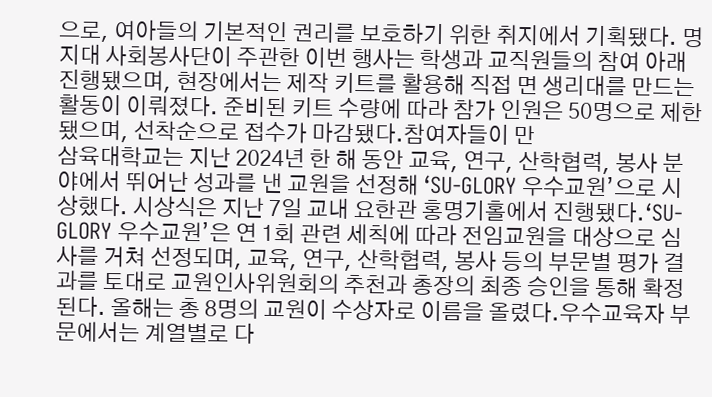으로, 여아들의 기본적인 권리를 보호하기 위한 취지에서 기획됐다. 명지대 사회봉사단이 주관한 이번 행사는 학생과 교직원들의 참여 아래 진행됐으며, 현장에서는 제작 키트를 활용해 직접 면 생리대를 만드는 활동이 이뤄졌다. 준비된 키트 수량에 따라 참가 인원은 50명으로 제한됐으며, 선착순으로 접수가 마감됐다.참여자들이 만
삼육대학교는 지난 2024년 한 해 동안 교육, 연구, 산학협력, 봉사 분야에서 뛰어난 성과를 낸 교원을 선정해 ‘SU-GLORY 우수교원’으로 시상했다. 시상식은 지난 7일 교내 요한관 홍명기홀에서 진행됐다.‘SU-GLORY 우수교원’은 연 1회 관련 세칙에 따라 전임교원을 대상으로 심사를 거쳐 선정되며, 교육, 연구, 산학협력, 봉사 등의 부문별 평가 결과를 토대로 교원인사위원회의 추천과 총장의 최종 승인을 통해 확정된다. 올해는 총 8명의 교원이 수상자로 이름을 올렸다.우수교육자 부문에서는 계열별로 다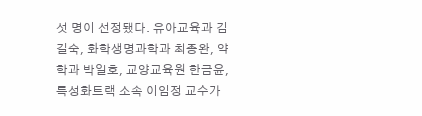섯 명이 선정됐다. 유아교육과 김길숙, 화학생명과학과 최종완, 약학과 박일호, 교양교육원 한금윤, 특성화트랙 소속 이임정 교수가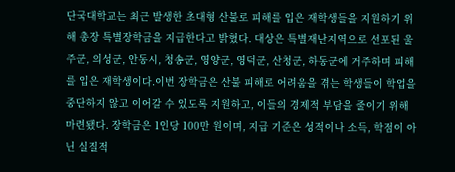단국대학교는 최근 발생한 초대형 산불로 피해를 입은 재학생들을 지원하기 위해 총장 특별장학금을 지급한다고 밝혔다. 대상은 특별재난지역으로 선포된 울주군, 의성군, 안동시, 청송군, 영양군, 영덕군, 산청군, 하동군에 거주하며 피해를 입은 재학생이다.이번 장학금은 산불 피해로 어려움을 겪는 학생들이 학업을 중단하지 않고 이어갈 수 있도록 지원하고, 이들의 경제적 부담을 줄이기 위해 마련됐다. 장학금은 1인당 100만 원이며, 지급 기준은 성적이나 소득, 학점이 아닌 실질적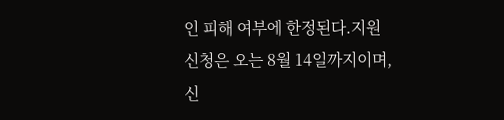인 피해 여부에 한정된다.지원 신청은 오는 8월 14일까지이며, 신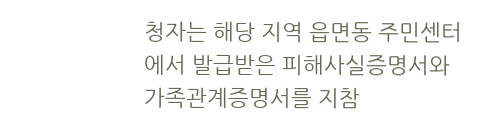청자는 해당 지역 읍면동 주민센터에서 발급받은 피해사실증명서와 가족관계증명서를 지참